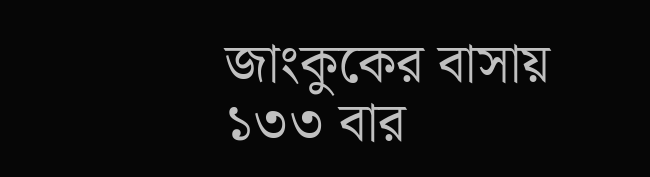জাংকুকের বাসায় ১৩৩ বার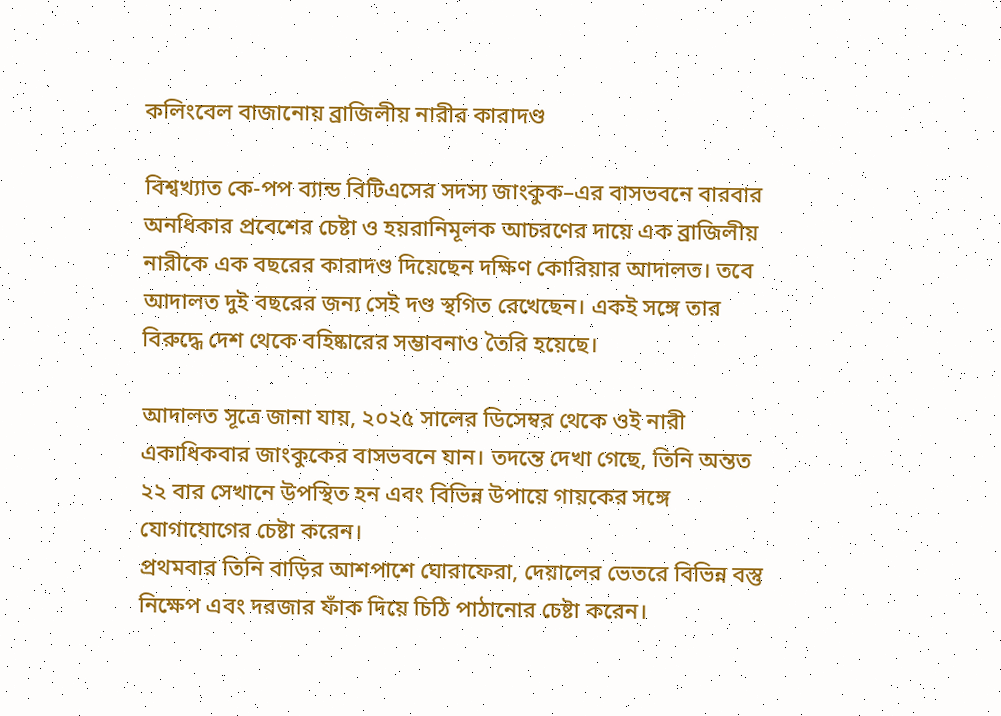কলিংবেল বাজানোয় ব্রাজিলীয় নারীর কারাদণ্ড

বিশ্বখ্যাত কে-পপ ব্যান্ড বিটিএসের সদস্য জাংকুক–এর বাসভবনে বারবার অনধিকার প্রবেশের চেষ্টা ও হয়রানিমূলক আচরণের দায়ে এক ব্রাজিলীয় নারীকে এক বছরের কারাদণ্ড দিয়েছেন দক্ষিণ কোরিয়ার আদালত। তবে আদালত দুই বছরের জন্য সেই দণ্ড স্থগিত রেখেছেন। একই সঙ্গে তার বিরুদ্ধে দেশ থেকে বহিষ্কারের সম্ভাবনাও তৈরি হয়েছে।

আদালত সূত্রে জানা যায়, ২০২৫ সালের ডিসেম্বর থেকে ওই নারী একাধিকবার জাংকুকের বাসভবনে যান। তদন্তে দেখা গেছে, তিনি অন্তত ২২ বার সেখানে উপস্থিত হন এবং বিভিন্ন উপায়ে গায়কের সঙ্গে যোগাযোগের চেষ্টা করেন।
প্রথমবার তিনি বাড়ির আশপাশে ঘোরাফেরা, দেয়ালের ভেতরে বিভিন্ন বস্তু নিক্ষেপ এবং দরজার ফাঁক দিয়ে চিঠি পাঠানোর চেষ্টা করেন।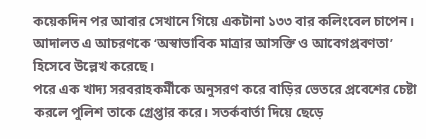কয়েকদিন পর আবার সেখানে গিয়ে একটানা ১৩৩ বার কলিংবেল চাপেন। আদালত এ আচরণকে ‘অস্বাভাবিক মাত্রার আসক্তি ও আবেগপ্রবণতা’ হিসেবে উল্লেখ করেছে।
পরে এক খাদ্য সরবরাহকর্মীকে অনুসরণ করে বাড়ির ভেতরে প্রবেশের চেষ্টা করলে পুলিশ তাকে গ্রেপ্তার করে। সতর্কবার্তা দিয়ে ছেড়ে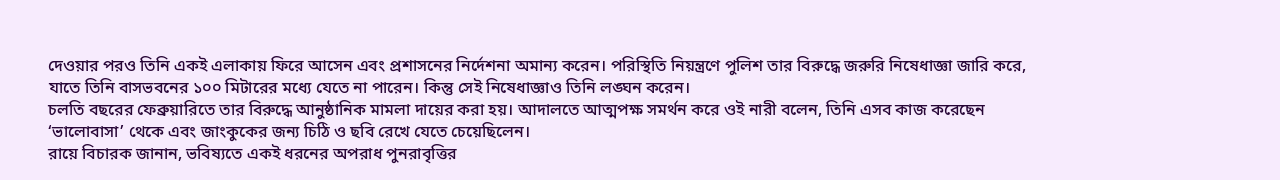দেওয়ার পরও তিনি একই এলাকায় ফিরে আসেন এবং প্রশাসনের নির্দেশনা অমান্য করেন। পরিস্থিতি নিয়ন্ত্রণে পুলিশ তার বিরুদ্ধে জরুরি নিষেধাজ্ঞা জারি করে, যাতে তিনি বাসভবনের ১০০ মিটারের মধ্যে যেতে না পারেন। কিন্তু সেই নিষেধাজ্ঞাও তিনি লঙ্ঘন করেন।
চলতি বছরের ফেব্রুয়ারিতে তার বিরুদ্ধে আনুষ্ঠানিক মামলা দায়ের করা হয়। আদালতে আত্মপক্ষ সমর্থন করে ওই নারী বলেন, তিনি এসব কাজ করেছেন ‘ভালোবাসা’ থেকে এবং জাংকুকের জন্য চিঠি ও ছবি রেখে যেতে চেয়েছিলেন।
রায়ে বিচারক জানান, ভবিষ্যতে একই ধরনের অপরাধ পুনরাবৃত্তির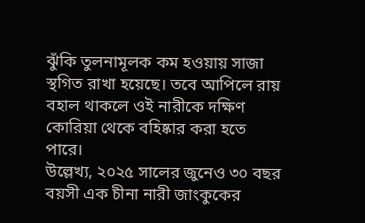ঝুঁকি তুলনামূলক কম হওয়ায় সাজা স্থগিত রাখা হয়েছে। তবে আপিলে রায় বহাল থাকলে ওই নারীকে দক্ষিণ কোরিয়া থেকে বহিষ্কার করা হতে পারে।
উল্লেখ্য, ২০২৫ সালের জুনেও ৩০ বছর বয়সী এক চীনা নারী জাংকুকের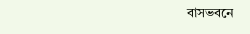বাসভবনে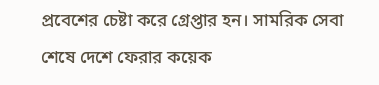প্রবেশের চেষ্টা করে গ্রেপ্তার হন। সামরিক সেবা শেষে দেশে ফেরার কয়েক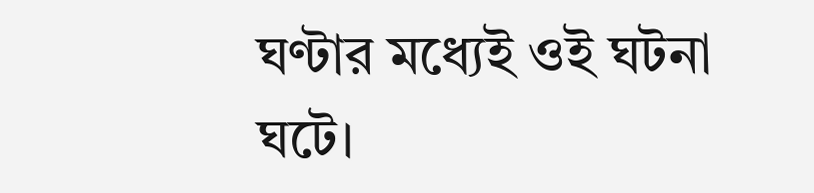ঘণ্টার মধ্যেই ওই ঘটনা ঘটে।